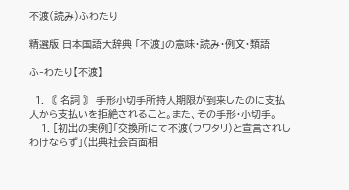不渡(読み)ふわたり

精選版 日本国語大辞典 「不渡」の意味・読み・例文・類語

ふ‐わたり【不渡】

  1. 〘 名詞 〙 手形小切手所持人期限が到来したのに支払人から支払いを拒絶されること。また、その手形・小切手。
    1. [初出の実例]「交換所にて不渡(フワタリ)と宣言されしわけならず」(出典社会百面相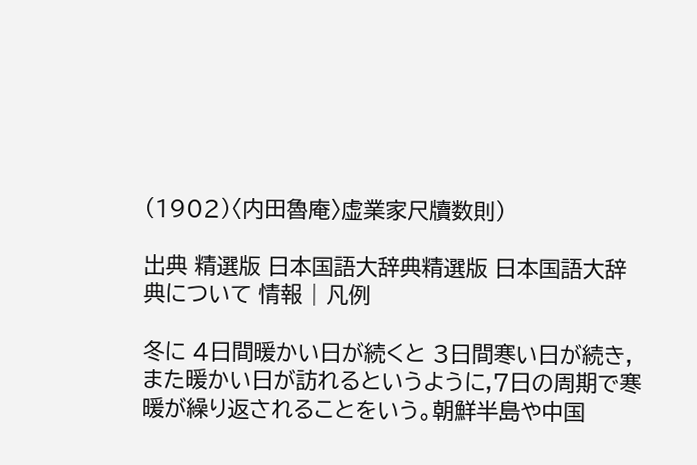(1902)〈内田魯庵〉虚業家尺牘数則)

出典 精選版 日本国語大辞典精選版 日本国語大辞典について 情報 | 凡例

冬に 4日間暖かい日が続くと 3日間寒い日が続き,また暖かい日が訪れるというように,7日の周期で寒暖が繰り返されることをいう。朝鮮半島や中国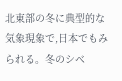北東部の冬に典型的な気象現象で,日本でもみられる。冬のシベ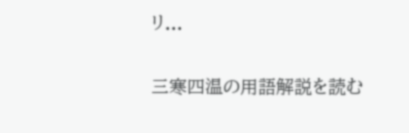リ...

三寒四温の用語解説を読む